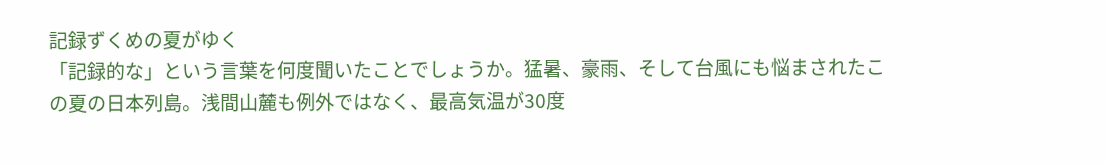記録ずくめの夏がゆく
「記録的な」という言葉を何度聞いたことでしょうか。猛暑、豪雨、そして台風にも悩まされたこの夏の日本列島。浅間山麓も例外ではなく、最高気温が30度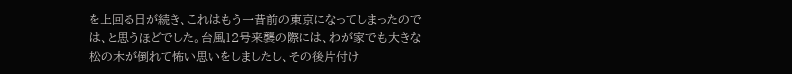を上回る日が続き、これはもう一昔前の東京になってしまったのでは、と思うほどでした。台風12号来襲の際には、わが家でも大きな松の木が倒れて怖い思いをしましたし、その後片付け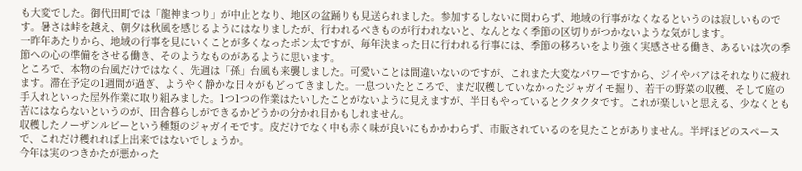も大変でした。御代田町では「龍神まつり」が中止となり、地区の盆踊りも見送られました。参加するしないに関わらず、地域の行事がなくなるというのは寂しいものです。暑さは峠を越え、朝夕は秋風を感じるようにはなりましたが、行われるべきものが行われないと、なんとなく季節の区切りがつかないような気がします。
一昨年あたりから、地域の行事を見にいくことが多くなったポン太ですが、毎年決まった日に行われる行事には、季節の移ろいをより強く実感させる働き、あるいは次の季節への心の準備をさせる働き、そのようなものがあるように思います。
ところで、本物の台風だけではなく、先週は「孫」台風も来襲しました。可愛いことは間違いないのですが、これまた大変なパワーですから、ジイやバアはそれなりに疲れます。滞在予定の1週間が過ぎ、ようやく静かな日々がもどってきました。一息ついたところで、まだ収穫していなかったジャガイモ掘り、若干の野菜の収穫、そして庭の手入れといった屋外作業に取り組みました。1つ1つの作業はたいしたことがないように見えますが、半日もやっているとクタクタです。これが楽しいと思える、少なくとも苦にはならないというのが、田舎暮らしができるかどうかの分かれ目かもしれません。
収穫したノーザンルビーという種類のジャガイモです。皮だけでなく中も赤く味が良いにもかかわらず、市販されているのを見たことがありません。半坪ほどのスペースで、これだけ穫れれば上出来ではないでしょうか。
今年は実のつきかたが悪かった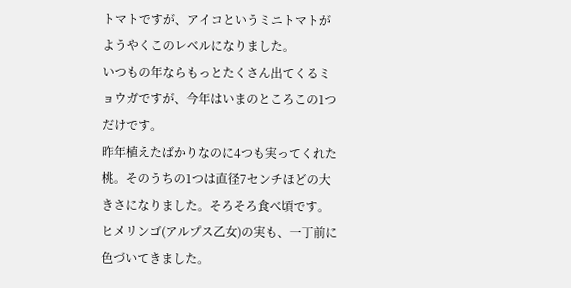トマトですが、アイコというミニトマトがようやくこのレベルになりました。
いつもの年ならもっとたくさん出てくるミョウガですが、今年はいまのところこの1つだけです。
昨年植えたばかりなのに4つも実ってくれた桃。そのうちの1つは直径7センチほどの大きさになりました。そろそろ食べ頃です。
ヒメリンゴ(アルプス乙女)の実も、一丁前に色づいてきました。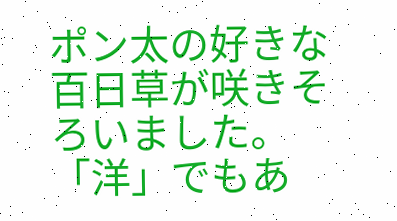ポン太の好きな百日草が咲きそろいました。「洋」でもあ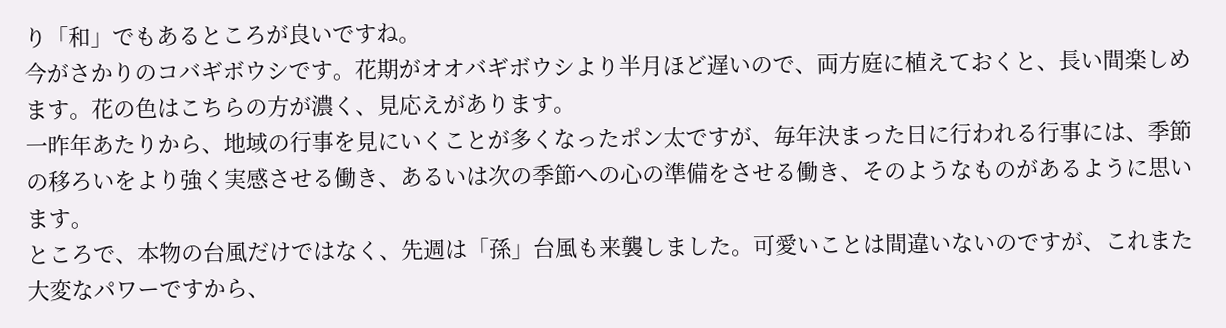り「和」でもあるところが良いですね。
今がさかりのコバギボウシです。花期がオオバギボウシより半月ほど遅いので、両方庭に植えておくと、長い間楽しめます。花の色はこちらの方が濃く、見応えがあります。
一昨年あたりから、地域の行事を見にいくことが多くなったポン太ですが、毎年決まった日に行われる行事には、季節の移ろいをより強く実感させる働き、あるいは次の季節への心の準備をさせる働き、そのようなものがあるように思います。
ところで、本物の台風だけではなく、先週は「孫」台風も来襲しました。可愛いことは間違いないのですが、これまた大変なパワーですから、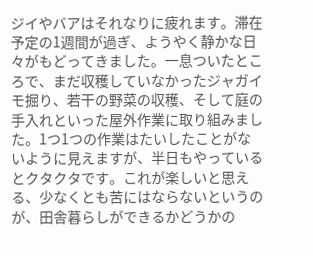ジイやバアはそれなりに疲れます。滞在予定の1週間が過ぎ、ようやく静かな日々がもどってきました。一息ついたところで、まだ収穫していなかったジャガイモ掘り、若干の野菜の収穫、そして庭の手入れといった屋外作業に取り組みました。1つ1つの作業はたいしたことがないように見えますが、半日もやっているとクタクタです。これが楽しいと思える、少なくとも苦にはならないというのが、田舎暮らしができるかどうかの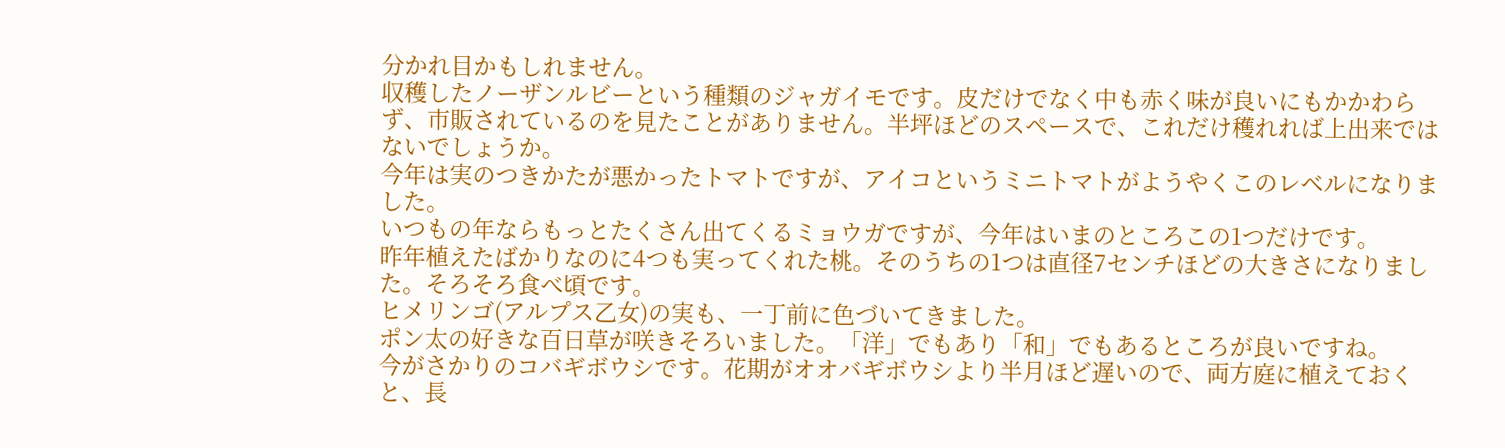分かれ目かもしれません。
収穫したノーザンルビーという種類のジャガイモです。皮だけでなく中も赤く味が良いにもかかわらず、市販されているのを見たことがありません。半坪ほどのスペースで、これだけ穫れれば上出来ではないでしょうか。
今年は実のつきかたが悪かったトマトですが、アイコというミニトマトがようやくこのレベルになりました。
いつもの年ならもっとたくさん出てくるミョウガですが、今年はいまのところこの1つだけです。
昨年植えたばかりなのに4つも実ってくれた桃。そのうちの1つは直径7センチほどの大きさになりました。そろそろ食べ頃です。
ヒメリンゴ(アルプス乙女)の実も、一丁前に色づいてきました。
ポン太の好きな百日草が咲きそろいました。「洋」でもあり「和」でもあるところが良いですね。
今がさかりのコバギボウシです。花期がオオバギボウシより半月ほど遅いので、両方庭に植えておくと、長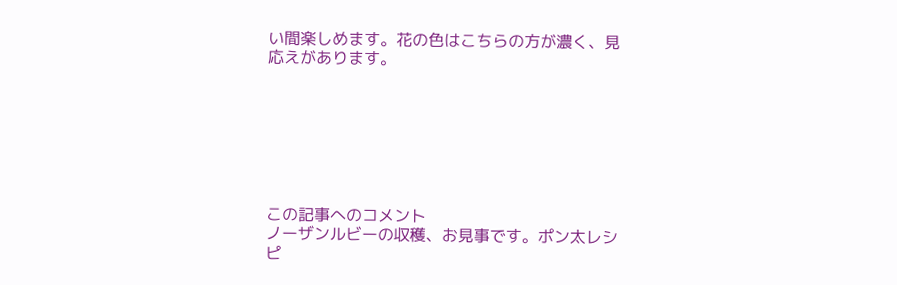い間楽しめます。花の色はこちらの方が濃く、見応えがあります。







この記事へのコメント
ノーザンルビーの収穫、お見事です。ポン太レシピ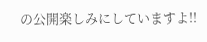の公開楽しみにしていますよ!!